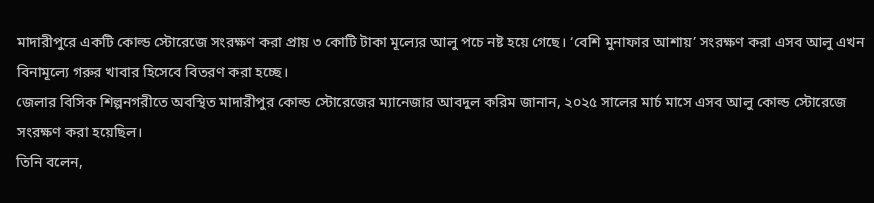মাদারীপুরে একটি কোল্ড স্টোরেজে সংরক্ষণ করা প্রায় ৩ কোটি টাকা মূল্যের আলু পচে নষ্ট হয়ে গেছে। ‘বেশি মুনাফার আশায়’ সংরক্ষণ করা এসব আলু এখন বিনামূল্যে গরুর খাবার হিসেবে বিতরণ করা হচ্ছে।
জেলার বিসিক শিল্পনগরীতে অবস্থিত মাদারীপুর কোল্ড স্টোরেজের ম্যানেজার আবদুল করিম জানান, ২০২৫ সালের মার্চ মাসে এসব আলু কোল্ড স্টোরেজে সংরক্ষণ করা হয়েছিল।
তিনি বলেন,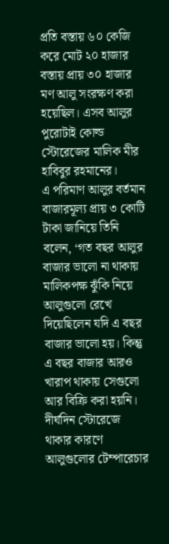প্রতি বস্তায় ৬০ কেজি করে মোট ২০ হাজার বস্তায় প্রায় ৩০ হাজার মণ আলু সংরক্ষণ করা হয়েছিল। এসব আলুর পুরোটাই কোল্ড স্টোরেজের মালিক মীর হাবিবুর রহমানের।
এ পরিমাণ আলুর বর্তমান বাজারমূল্য প্রায় ৩ কোটি টাকা জানিয়ে তিনি বলেন, ‘গত বছর আলুর বাজার ভালো না থাকায় মালিকপক্ষ ঝুঁকি নিয়ে আলুগুলো রেখে দিয়েছিলেন যদি এ বছর বাজার ভালো হয়। কিন্তু এ বছর বাজার আরও খারাপ থাকায় সেগুলো আর বিক্রি করা হয়নি। দীর্ঘদিন স্টোরেজে থাকার কারণে আলুগুলোর টেম্পারেচার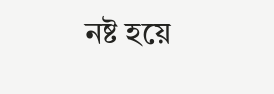নষ্ট হয়ে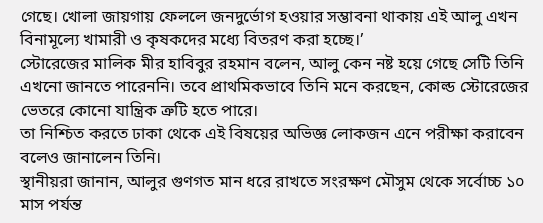গেছে। খোলা জায়গায় ফেললে জনদুর্ভোগ হওয়ার সম্ভাবনা থাকায় এই আলু এখন বিনামূল্যে খামারী ও কৃষকদের মধ্যে বিতরণ করা হচ্ছে।’
স্টোরেজের মালিক মীর হাবিবুর রহমান বলেন, আলু কেন নষ্ট হয়ে গেছে সেটি তিনি এখনো জানতে পারেননি। তবে প্রাথমিকভাবে তিনি মনে করছেন, কোল্ড স্টোরেজের ভেতরে কোনো যান্ত্রিক ত্রুটি হতে পারে।
তা নিশ্চিত করতে ঢাকা থেকে এই বিষয়ের অভিজ্ঞ লোকজন এনে পরীক্ষা করাবেন বলেও জানালেন তিনি।
স্থানীয়রা জানান, আলুর গুণগত মান ধরে রাখতে সংরক্ষণ মৌসুম থেকে সর্বোচ্চ ১০ মাস পর্যন্ত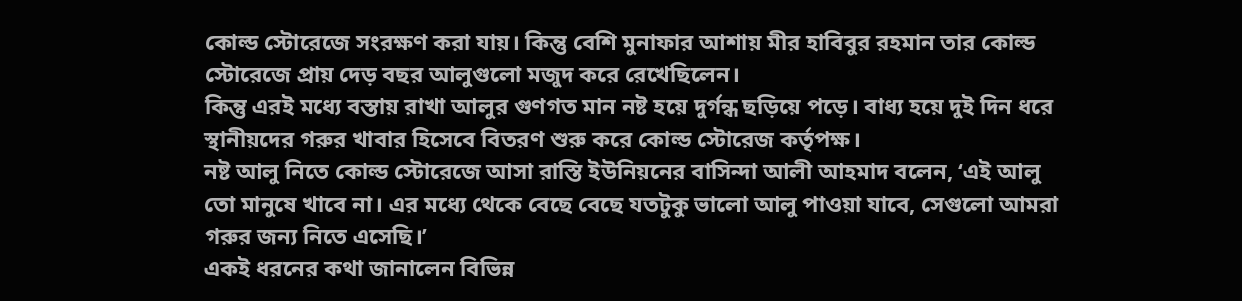কোল্ড স্টোরেজে সংরক্ষণ করা যায়। কিন্তু বেশি মুনাফার আশায় মীর হাবিবুর রহমান তার কোল্ড স্টোরেজে প্রায় দেড় বছর আলুগুলো মজুদ করে রেখেছিলেন।
কিন্তু এরই মধ্যে বস্তায় রাখা আলুর গুণগত মান নষ্ট হয়ে দুর্গন্ধ ছড়িয়ে পড়ে। বাধ্য হয়ে দুই দিন ধরে স্থানীয়দের গরুর খাবার হিসেবে বিতরণ শুরু করে কোল্ড স্টোরেজ কর্তৃপক্ষ।
নষ্ট আলু নিতে কোল্ড স্টোরেজে আসা রাস্তি ইউনিয়নের বাসিন্দা আলী আহমাদ বলেন, ‘এই আলু তো মানুষে খাবে না। এর মধ্যে থেকে বেছে বেছে যতটুকু ভালো আলু পাওয়া যাবে, সেগুলো আমরা গরুর জন্য নিতে এসেছি।’
একই ধরনের কথা জানালেন বিভিন্ন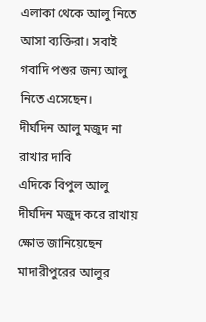এলাকা থেকে আলু নিতে আসা ব্যক্তিরা। সবাই গবাদি পশুর জন্য আলু নিতে এসেছেন।
দীর্ঘদিন আলু মজুদ না রাখার দাবি
এদিকে বিপুল আলু দীর্ঘদিন মজুদ করে রাখায় ক্ষোভ জানিয়েছেন মাদারীপুরের আলুর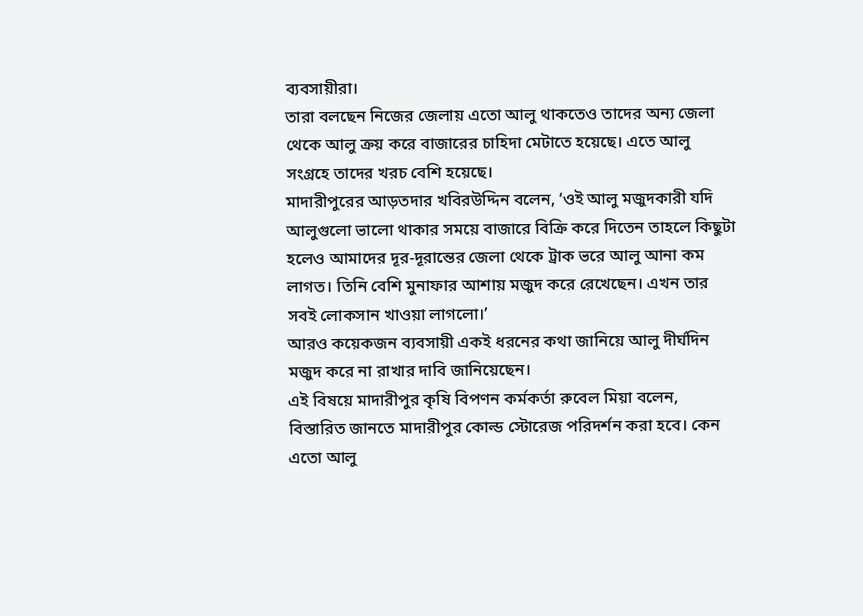ব্যবসায়ীরা।
তারা বলছেন নিজের জেলায় এতো আলু থাকতেও তাদের অন্য জেলা থেকে আলু ক্রয় করে বাজারের চাহিদা মেটাতে হয়েছে। এতে আলু সংগ্রহে তাদের খরচ বেশি হয়েছে।
মাদারীপুরের আড়তদার খবিরউদ্দিন বলেন, ‘ওই আলু মজুদকারী যদি আলুগুলো ভালো থাকার সময়ে বাজারে বিক্রি করে দিতেন তাহলে কিছুটা হলেও আমাদের দূর-দূরান্তের জেলা থেকে ট্রাক ভরে আলু আনা কম লাগত। তিনি বেশি মুনাফার আশায় মজুদ করে রেখেছেন। এখন তার সবই লোকসান খাওয়া লাগলো।’
আরও কয়েকজন ব্যবসায়ী একই ধরনের কথা জানিয়ে আলু দীর্ঘদিন মজুদ করে না রাখার দাবি জানিয়েছেন।
এই বিষয়ে মাদারীপুর কৃষি বিপণন কর্মকর্তা রুবেল মিয়া বলেন, বিস্তারিত জানতে মাদারীপুর কোল্ড স্টোরেজ পরিদর্শন করা হবে। কেন এতো আলু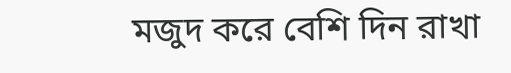মজুদ করে বেশি দিন রাখা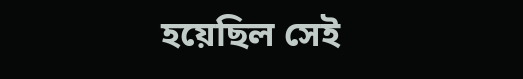হয়েছিল সেই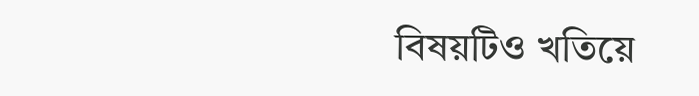বিষয়টিও খতিয়ে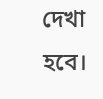দেখা হবে।